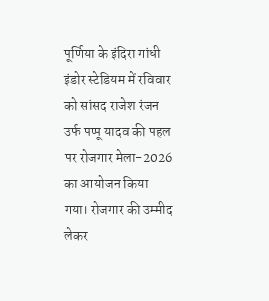पूर्णिया के इंदिरा गांधी इंडोर स्टेडियम में रविवार को सांसद राजेश रंजन उर्फ पप्पू यादव की पहल पर रोजगार मेला-2026 का आयोजन किया गया। रोजगार की उम्मीद लेकर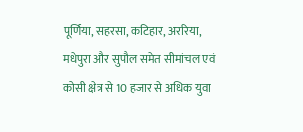पूर्णिया, सहरसा, कटिहार, अररिया, मधेपुरा और सुपौल समेत सीमांचल एवं कोसी क्षेत्र से 10 हजार से अधिक युवा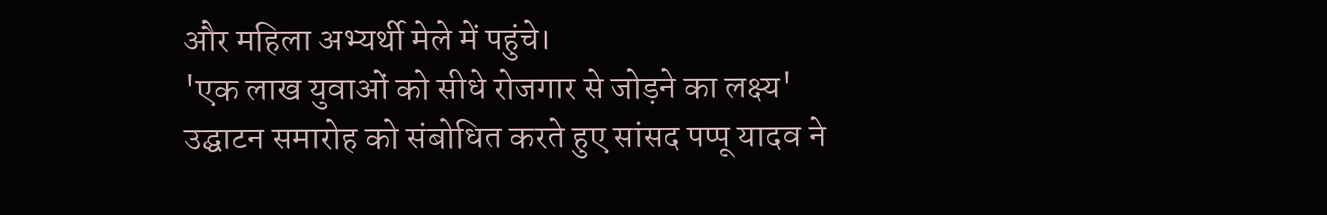और महिला अभ्यर्थी मेले में पहुंचे।
'एक लाख युवाओं को सीधे रोजगार से जोड़ने का लक्ष्य'
उद्घाटन समारोह को संबोधित करते हुए सांसद पप्पू यादव ने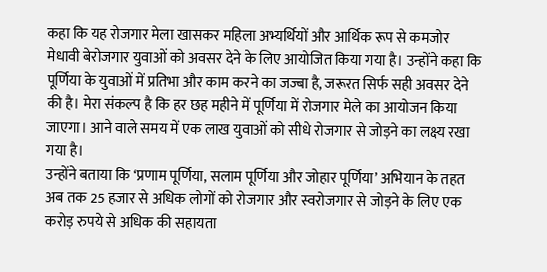कहा कि यह रोजगार मेला खासकर महिला अभ्यर्थियों और आर्थिक रूप से कमजोर मेधावी बेरोजगार युवाओं को अवसर देने के लिए आयोजित किया गया है। उन्होंने कहा कि पूर्णिया के युवाओं में प्रतिभा और काम करने का जज्बा है, जरूरत सिर्फ सही अवसर देने की है। मेरा संकल्प है कि हर छह महीने में पूर्णिया में रोजगार मेले का आयोजन किया जाएगा। आने वाले समय में एक लाख युवाओं को सीधे रोजगार से जोड़ने का लक्ष्य रखा गया है।
उन्होंने बताया कि ‘प्रणाम पूर्णिया, सलाम पूर्णिया और जोहार पूर्णिया’ अभियान के तहत अब तक 25 हजार से अधिक लोगों को रोजगार और स्वरोजगार से जोड़ने के लिए एक करोड़ रुपये से अधिक की सहायता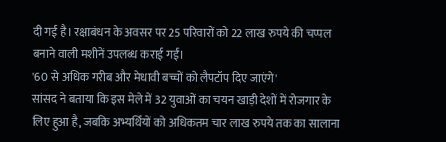दी गई है। रक्षाबंधन के अवसर पर 25 परिवारों को 22 लाख रुपये की चप्पल बनाने वाली मशीनें उपलब्ध कराई गईं।
'60 से अधिक गरीब और मेधावी बच्चों को लैपटॉप दिए जाएंगे'
सांसद ने बताया कि इस मेले में 32 युवाओं का चयन खाड़ी देशों में रोजगार के लिए हुआ है, जबकि अभ्यर्थियों को अधिकतम चार लाख रुपये तक का सालाना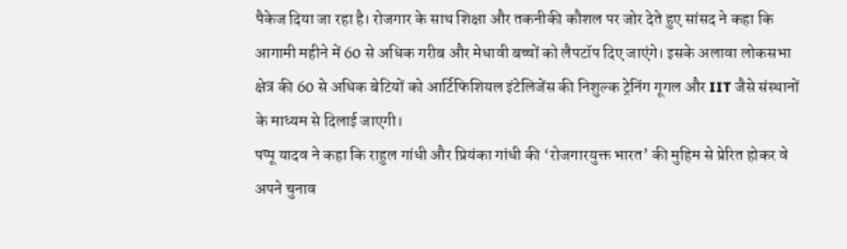पैकेज दिया जा रहा है। रोजगार के साथ शिक्षा और तकनीकी कौशल पर जोर देते हुए सांसद ने कहा कि आगामी महीने में 60 से अधिक गरीब और मेधावी बच्चों को लैपटॉप दिए जाएंगे। इसके अलावा लोकसभा क्षेत्र की 60 से अधिक बेटियों को आर्टिफिशियल इंटेलिजेंस की निशुल्क ट्रेनिंग गूगल और IIT जैसे संस्थानों के माध्यम से दिलाई जाएगी।
पप्पू यादव ने कहा कि राहुल गांधी और प्रियंका गांधी की ‘रोजगारयुक्त भारत’ की मुहिम से प्रेरित होकर वे अपने चुनाव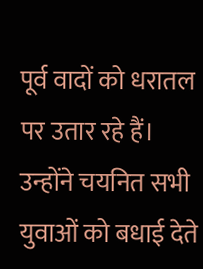पूर्व वादों को धरातल पर उतार रहे हैं। उन्होंने चयनित सभी युवाओं को बधाई देते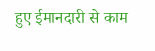हुए ईमानदारी से काम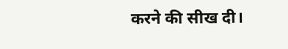करने की सीख दी।